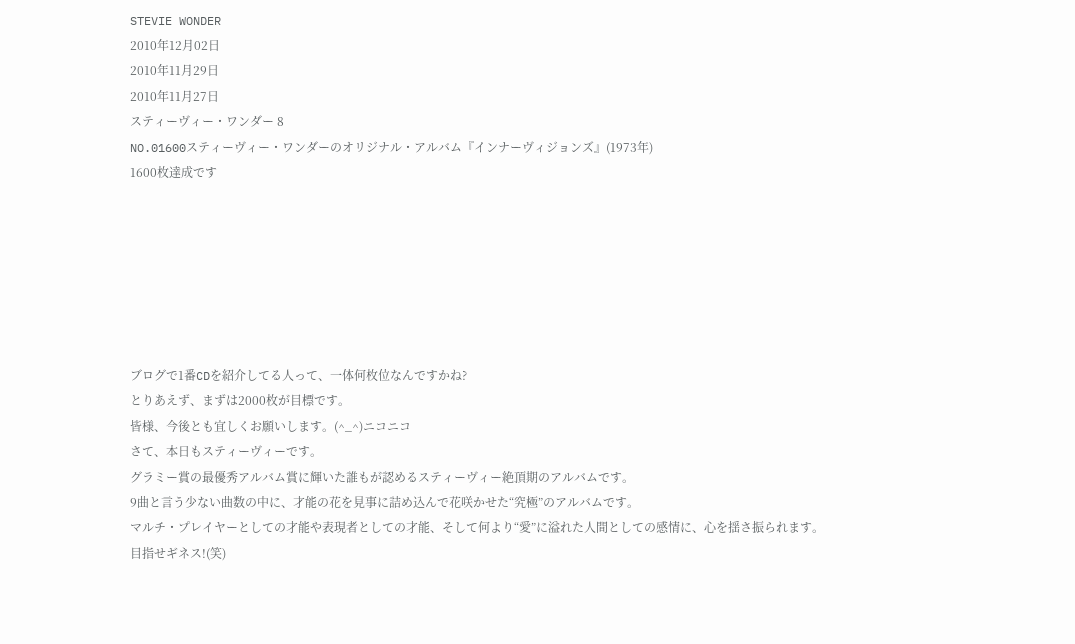STEVIE WONDER
2010年12月02日
2010年11月29日
2010年11月27日
スティーヴィー・ワンダー 8
NO.01600スティーヴィー・ワンダーのオリジナル・アルバム『インナーヴィジョンズ』(1973年)
1600枚達成です







ブログで1番CDを紹介してる人って、一体何枚位なんですかね?
とりあえず、まずは2000枚が目標です。
皆様、今後とも宜しくお願いします。(^_^)ニコニコ
さて、本日もスティーヴィーです。
グラミー賞の最優秀アルバム賞に輝いた誰もが認めるスティーヴィー絶頂期のアルバムです。
9曲と言う少ない曲数の中に、才能の花を見事に詰め込んで花咲かせた“究極”のアルバムです。
マルチ・プレイヤーとしての才能や表現者としての才能、そして何より“愛”に溢れた人間としての感情に、心を揺さ振られます。
目指せギネス!(笑)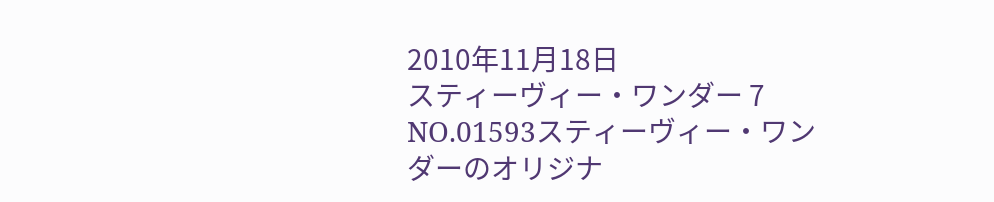2010年11月18日
スティーヴィー・ワンダー 7
NO.01593スティーヴィー・ワンダーのオリジナ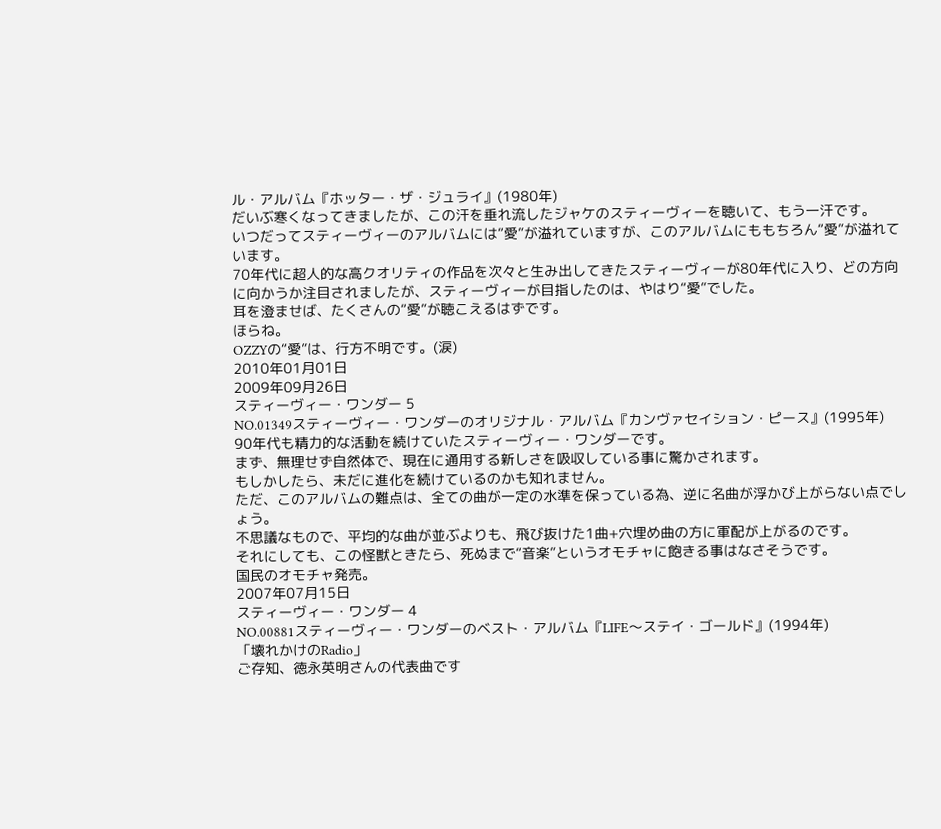ル・アルバム『ホッター・ザ・ジュライ』(1980年)
だいぶ寒くなってきましたが、この汗を垂れ流したジャケのスティーヴィーを聴いて、もう一汗です。
いつだってスティーヴィーのアルバムには“愛”が溢れていますが、このアルバムにももちろん“愛”が溢れています。
70年代に超人的な高クオリティの作品を次々と生み出してきたスティーヴィーが80年代に入り、どの方向に向かうか注目されましたが、スティーヴィーが目指したのは、やはり“愛”でした。
耳を澄ませば、たくさんの“愛”が聴こえるはずです。
ほらね。
OZZYの“愛”は、行方不明です。(涙)
2010年01月01日
2009年09月26日
スティーヴィー・ワンダー 5
NO.01349スティーヴィー・ワンダーのオリジナル・アルバム『カンヴァセイション・ピース』(1995年)
90年代も精力的な活動を続けていたスティーヴィー・ワンダーです。
まず、無理せず自然体で、現在に通用する新しさを吸収している事に驚かされます。
もしかしたら、未だに進化を続けているのかも知れません。
ただ、このアルバムの難点は、全ての曲が一定の水準を保っている為、逆に名曲が浮かび上がらない点でしょう。
不思議なもので、平均的な曲が並ぶよりも、飛び抜けた1曲+穴埋め曲の方に軍配が上がるのです。
それにしても、この怪獣ときたら、死ぬまで“音楽”というオモチャに飽きる事はなさそうです。
国民のオモチャ発売。
2007年07月15日
スティーヴィー・ワンダー 4
NO.00881スティーヴィー・ワンダーのベスト・アルバム『LIFE〜ステイ・ゴールド』(1994年)
「壊れかけのRadio」
ご存知、徳永英明さんの代表曲です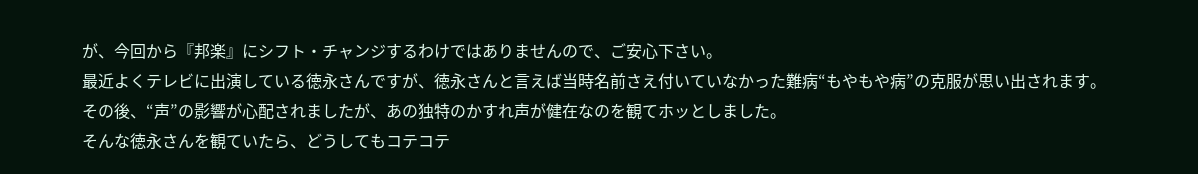が、今回から『邦楽』にシフト・チャンジするわけではありませんので、ご安心下さい。
最近よくテレビに出演している徳永さんですが、徳永さんと言えば当時名前さえ付いていなかった難病“もやもや病”の克服が思い出されます。
その後、“声”の影響が心配されましたが、あの独特のかすれ声が健在なのを観てホッとしました。
そんな徳永さんを観ていたら、どうしてもコテコテ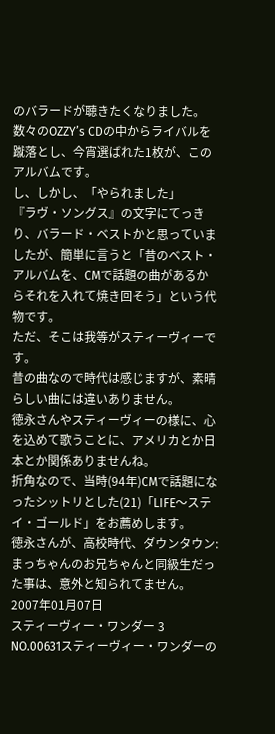のバラードが聴きたくなりました。
数々のOZZY’s CDの中からライバルを蹴落とし、今宵選ばれた1枚が、このアルバムです。
し、しかし、「やられました」
『ラヴ・ソングス』の文字にてっきり、バラード・ベストかと思っていましたが、簡単に言うと「昔のベスト・アルバムを、CMで話題の曲があるからそれを入れて焼き回そう」という代物です。
ただ、そこは我等がスティーヴィーです。
昔の曲なので時代は感じますが、素晴らしい曲には違いありません。
徳永さんやスティーヴィーの様に、心を込めて歌うことに、アメリカとか日本とか関係ありませんね。
折角なので、当時(94年)CMで話題になったシットリとした(21)「LIFE〜ステイ・ゴールド」をお薦めします。
徳永さんが、高校時代、ダウンタウン:まっちゃんのお兄ちゃんと同級生だった事は、意外と知られてません。
2007年01月07日
スティーヴィー・ワンダー 3
NO.00631スティーヴィー・ワンダーの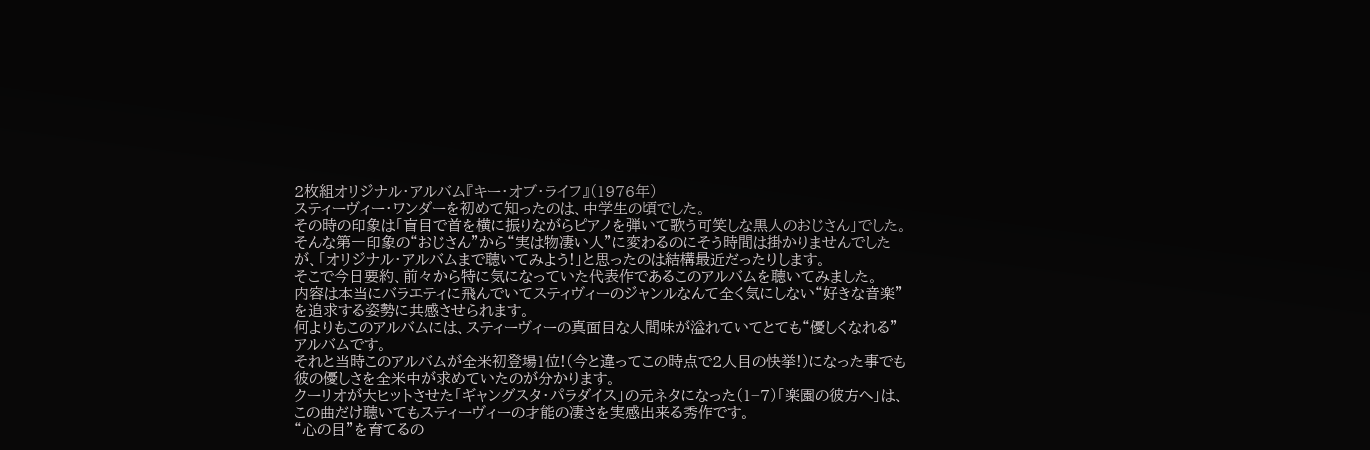2枚組オリジナル・アルバム『キー・オブ・ライフ』(1976年)
スティーヴィー・ワンダーを初めて知ったのは、中学生の頃でした。
その時の印象は「盲目で首を横に振りながらピアノを弾いて歌う可笑しな黒人のおじさん」でした。
そんな第一印象の“おじさん”から“実は物凄い人”に変わるのにそう時間は掛かりませんでしたが、「オリジナル・アルバムまで聴いてみよう!」と思ったのは結構最近だったりします。
そこで今日要約、前々から特に気になっていた代表作であるこのアルバムを聴いてみました。
内容は本当にバラエティに飛んでいてスティヴィーのジャンルなんて全く気にしない“好きな音楽”を追求する姿勢に共感させられます。
何よりもこのアルバムには、スティーヴィーの真面目な人間味が溢れていてとても“優しくなれる”アルバムです。
それと当時このアルバムが全米初登場1位!(今と違ってこの時点で2人目の快挙!)になった事でも彼の優しさを全米中が求めていたのが分かります。
クーリオが大ヒットさせた「ギャングスタ・パラダイス」の元ネタになった(1−7)「楽園の彼方へ」は、この曲だけ聴いてもスティーヴィーの才能の凄さを実感出来る秀作です。
“心の目”を育てるの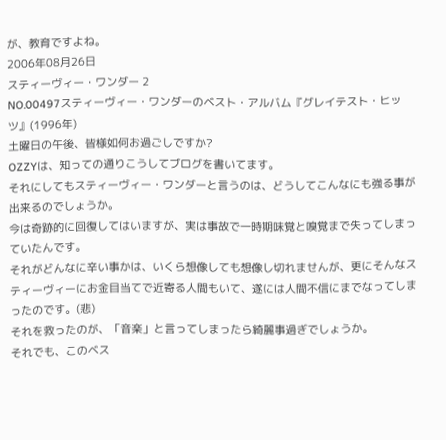が、教育ですよね。
2006年08月26日
スティーヴィー・ワンダー 2
NO.00497スティーヴィー・ワンダーのベスト・アルバム『グレイテスト・ヒッツ』(1996年)
土曜日の午後、皆様如何お過ごしですか?
OZZYは、知っての通りこうしてブログを書いてます。
それにしてもスティーヴィー・ワンダーと言うのは、どうしてこんなにも強る事が出来るのでしょうか。
今は奇跡的に回復してはいますが、実は事故で一時期味覚と嗅覚まで失ってしまっていたんです。
それがどんなに辛い事かは、いくら想像しても想像し切れませんが、更にそんなスティーヴィーにお金目当てで近寄る人間もいて、遂には人間不信にまでなってしまったのです。(悲)
それを救ったのが、「音楽」と言ってしまったら綺麗事過ぎでしょうか。
それでも、このベス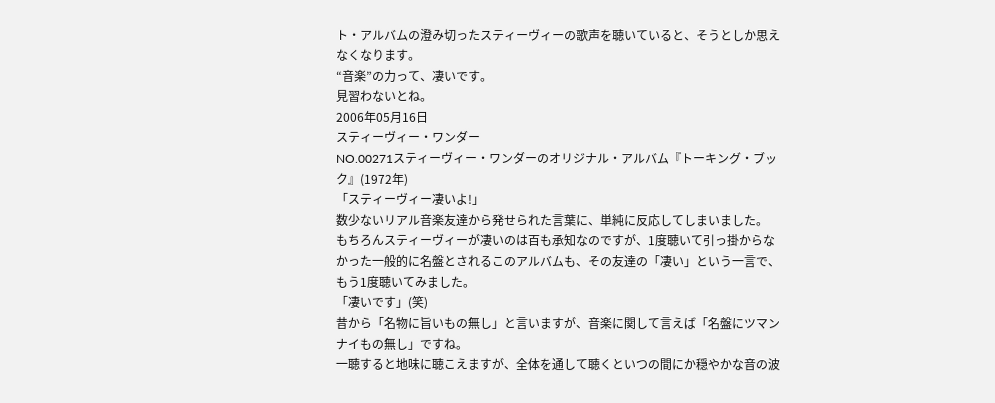ト・アルバムの澄み切ったスティーヴィーの歌声を聴いていると、そうとしか思えなくなります。
“音楽”の力って、凄いです。
見習わないとね。
2006年05月16日
スティーヴィー・ワンダー
NO.00271スティーヴィー・ワンダーのオリジナル・アルバム『トーキング・ブック』(1972年)
「スティーヴィー凄いよ!」
数少ないリアル音楽友達から発せられた言葉に、単純に反応してしまいました。
もちろんスティーヴィーが凄いのは百も承知なのですが、1度聴いて引っ掛からなかった一般的に名盤とされるこのアルバムも、その友達の「凄い」という一言で、もう1度聴いてみました。
「凄いです」(笑)
昔から「名物に旨いもの無し」と言いますが、音楽に関して言えば「名盤にツマンナイもの無し」ですね。
一聴すると地味に聴こえますが、全体を通して聴くといつの間にか穏やかな音の波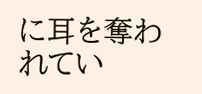に耳を奪われてい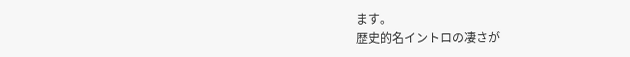ます。
歴史的名イントロの凄さが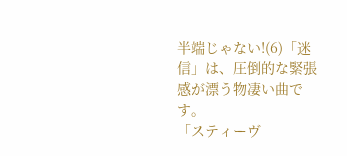半端じゃない!(6)「迷信」は、圧倒的な緊張感が漂う物凄い曲です。
「スティーヴ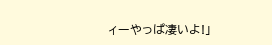ィーやっぱ凄いよ!」